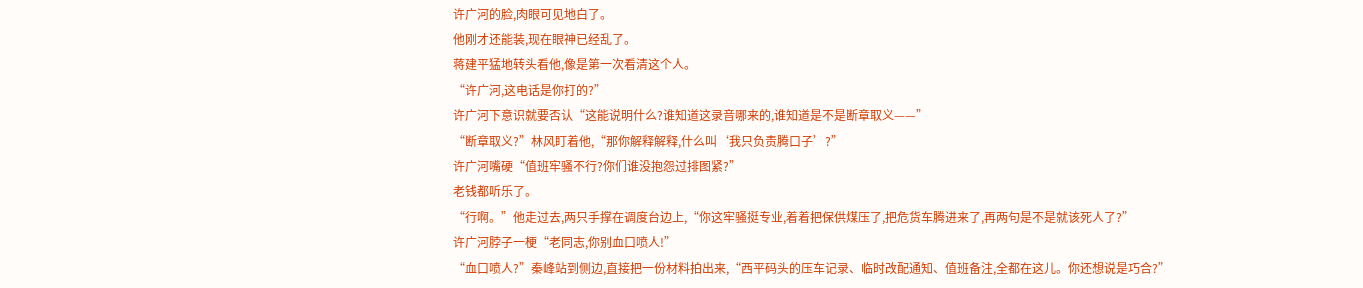许广河的脸,肉眼可见地白了。
他刚才还能装,现在眼神已经乱了。
蒋建平猛地转头看他,像是第一次看清这个人。
“许广河,这电话是你打的?”
许广河下意识就要否认“这能说明什么?谁知道这录音哪来的,谁知道是不是断章取义——”
“断章取义?”林风盯着他,“那你解释解释,什么叫‘我只负责腾口子’?”
许广河嘴硬“值班牢骚不行?你们谁没抱怨过排图紧?”
老钱都听乐了。
“行啊。”他走过去,两只手撑在调度台边上,“你这牢骚挺专业,着着把保供煤压了,把危货车腾进来了,再两句是不是就该死人了?”
许广河脖子一梗“老同志,你别血口喷人!”
“血口喷人?”秦峰站到侧边,直接把一份材料拍出来,“西平码头的压车记录、临时改配通知、值班备注,全都在这儿。你还想说是巧合?”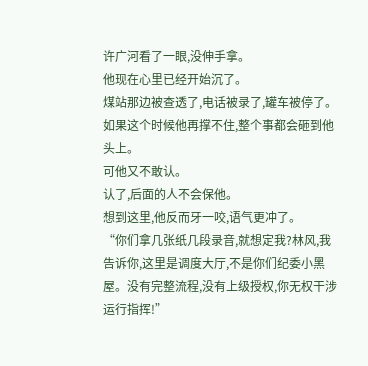许广河看了一眼,没伸手拿。
他现在心里已经开始沉了。
煤站那边被查透了,电话被录了,罐车被停了。
如果这个时候他再撑不住,整个事都会砸到他头上。
可他又不敢认。
认了,后面的人不会保他。
想到这里,他反而牙一咬,语气更冲了。
“你们拿几张纸几段录音,就想定我?林风,我告诉你,这里是调度大厅,不是你们纪委小黑屋。没有完整流程,没有上级授权,你无权干涉运行指挥!”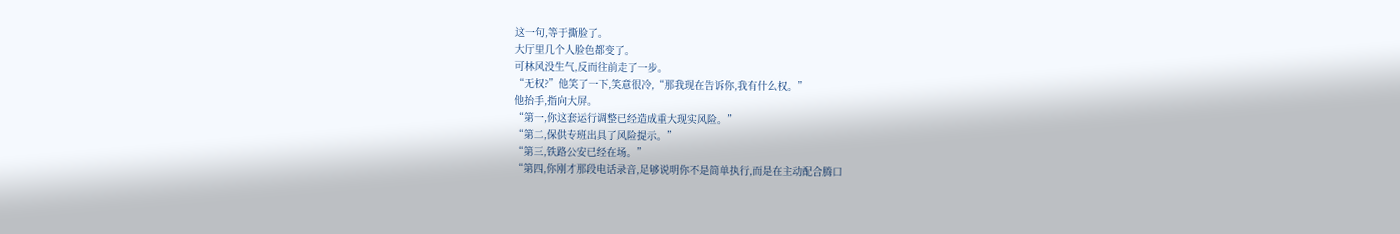这一句,等于撕脸了。
大厅里几个人脸色都变了。
可林风没生气,反而往前走了一步。
“无权?”他笑了一下,笑意很冷,“那我现在告诉你,我有什么权。”
他抬手,指向大屏。
“第一,你这套运行调整已经造成重大现实风险。”
“第二,保供专班出具了风险提示。”
“第三,铁路公安已经在场。”
“第四,你刚才那段电话录音,足够说明你不是简单执行,而是在主动配合腾口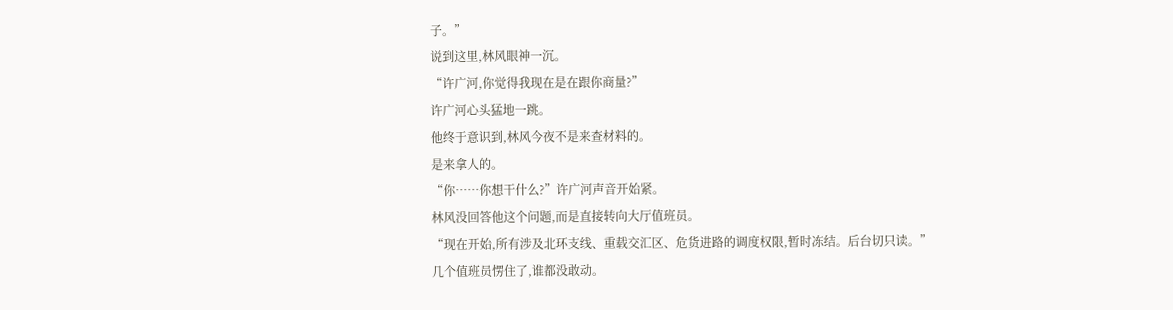子。”
说到这里,林风眼神一沉。
“许广河,你觉得我现在是在跟你商量?”
许广河心头猛地一跳。
他终于意识到,林风今夜不是来查材料的。
是来拿人的。
“你……你想干什么?”许广河声音开始紧。
林风没回答他这个问题,而是直接转向大厅值班员。
“现在开始,所有涉及北环支线、重载交汇区、危货进路的调度权限,暂时冻结。后台切只读。”
几个值班员愣住了,谁都没敢动。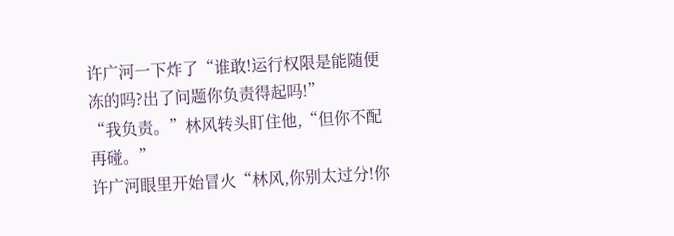许广河一下炸了“谁敢!运行权限是能随便冻的吗?出了问题你负责得起吗!”
“我负责。”林风转头盯住他,“但你不配再碰。”
许广河眼里开始冒火“林风,你别太过分!你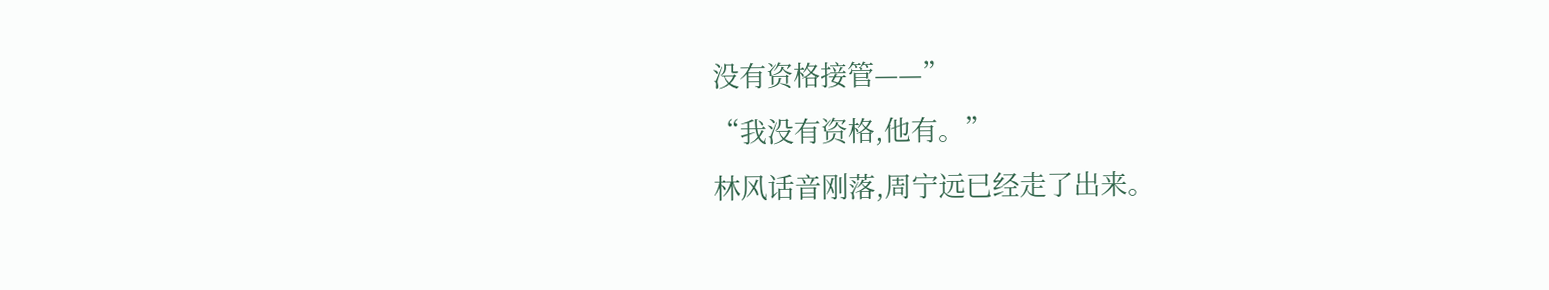没有资格接管——”
“我没有资格,他有。”
林风话音刚落,周宁远已经走了出来。